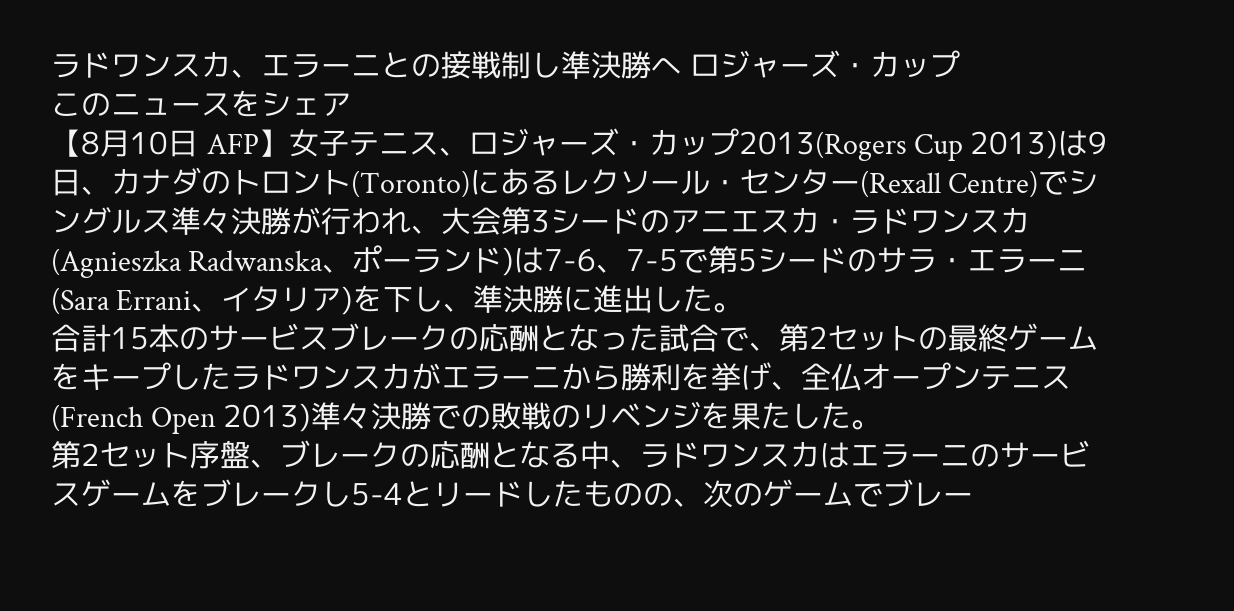ラドワンスカ、エラーニとの接戦制し準決勝へ ロジャーズ・カップ
このニュースをシェア
【8月10日 AFP】女子テニス、ロジャーズ・カップ2013(Rogers Cup 2013)は9日、カナダのトロント(Toronto)にあるレクソール・センター(Rexall Centre)でシングルス準々決勝が行われ、大会第3シードのアニエスカ・ラドワンスカ(Agnieszka Radwanska、ポーランド)は7-6、7-5で第5シードのサラ・エラーニ(Sara Errani、イタリア)を下し、準決勝に進出した。
合計15本のサービスブレークの応酬となった試合で、第2セットの最終ゲームをキープしたラドワンスカがエラーニから勝利を挙げ、全仏オープンテニス(French Open 2013)準々決勝での敗戦のリベンジを果たした。
第2セット序盤、ブレークの応酬となる中、ラドワンスカはエラーニのサービスゲームをブレークし5-4とリードしたものの、次のゲームでブレー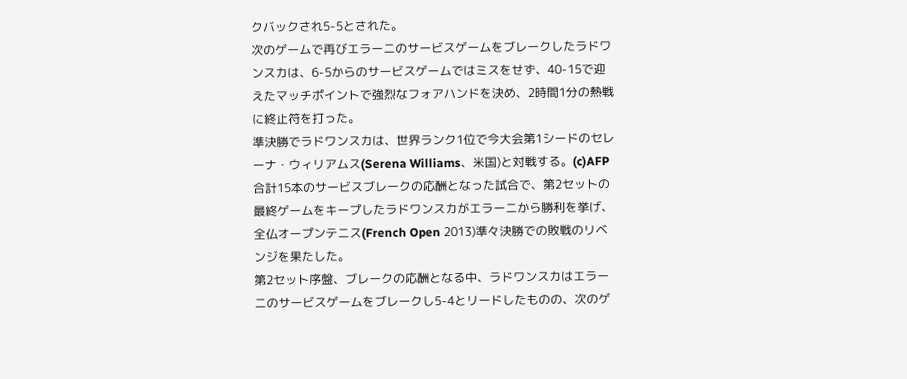クバックされ5-5とされた。
次のゲームで再びエラーニのサービスゲームをブレークしたラドワンスカは、6-5からのサービスゲームではミスをせず、40-15で迎えたマッチポイントで強烈なフォアハンドを決め、2時間1分の熱戦に終止符を打った。
準決勝でラドワンスカは、世界ランク1位で今大会第1シードのセレーナ・ウィリアムス(Serena Williams、米国)と対戦する。(c)AFP
合計15本のサービスブレークの応酬となった試合で、第2セットの最終ゲームをキープしたラドワンスカがエラーニから勝利を挙げ、全仏オープンテニス(French Open 2013)準々決勝での敗戦のリベンジを果たした。
第2セット序盤、ブレークの応酬となる中、ラドワンスカはエラーニのサービスゲームをブレークし5-4とリードしたものの、次のゲ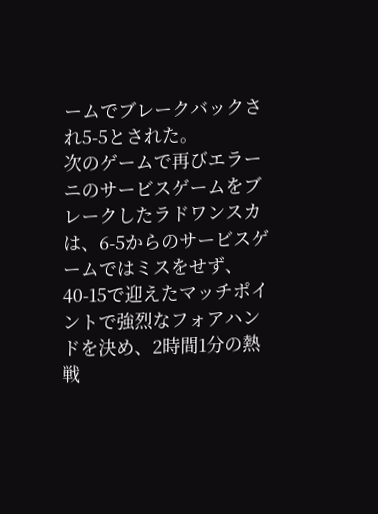ームでブレークバックされ5-5とされた。
次のゲームで再びエラーニのサービスゲームをブレークしたラドワンスカは、6-5からのサービスゲームではミスをせず、40-15で迎えたマッチポイントで強烈なフォアハンドを決め、2時間1分の熱戦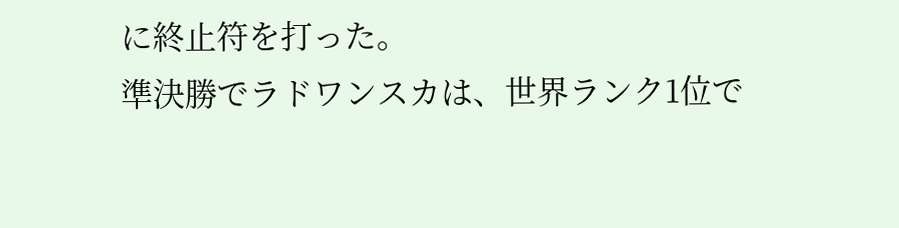に終止符を打った。
準決勝でラドワンスカは、世界ランク1位で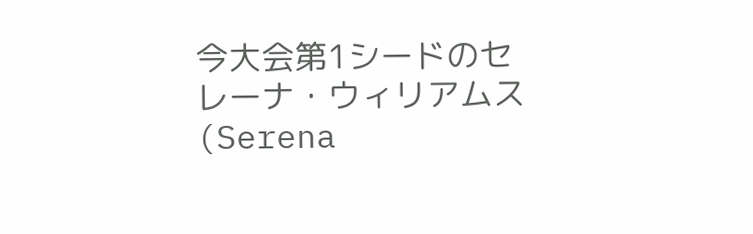今大会第1シードのセレーナ・ウィリアムス(Serena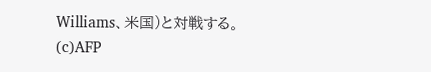Williams、米国)と対戦する。(c)AFP